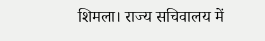शिमला। राज्य सचिवालय में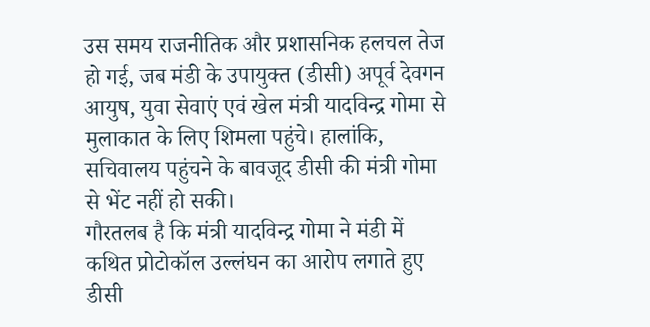उस समय राजनीतिक और प्रशासनिक हलचल तेज हो गई, जब मंडी के उपायुक्त (डीसी) अपूर्व देवगन आयुष, युवा सेवाएं एवं खेल मंत्री यादविन्द्र गोमा से मुलाकात के लिए शिमला पहुंचे। हालांकि, सचिवालय पहुंचने के बावजूद डीसी की मंत्री गोमा से भेंट नहीं हो सकी।
गौरतलब है कि मंत्री यादविन्द्र गोमा ने मंडी में कथित प्रोटोकॉल उल्लंघन का आरोप लगाते हुए डीसी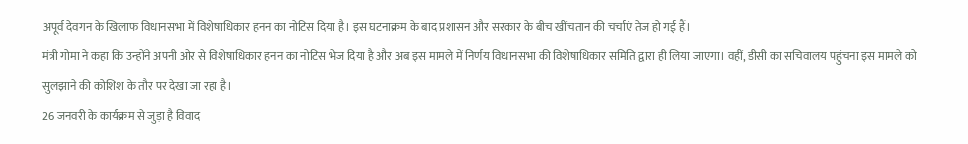अपूर्व देवगन के खिलाफ विधानसभा में विशेषाधिकार हनन का नोटिस दिया है। इस घटनाक्रम के बाद प्रशासन और सरकार के बीच खींचतान की चर्चाएं तेज हो गई हैं।
मंत्री गोमा ने कहा कि उन्होंने अपनी ओर से विशेषाधिकार हनन का नोटिस भेज दिया है और अब इस मामले में निर्णय विधानसभा की विशेषाधिकार समिति द्वारा ही लिया जाएगा। वहीं, डीसी का सचिवालय पहुंचना इस मामले को सुलझाने की कोशिश के तौर पर देखा जा रहा है।
26 जनवरी के कार्यक्रम से जुड़ा है विवाद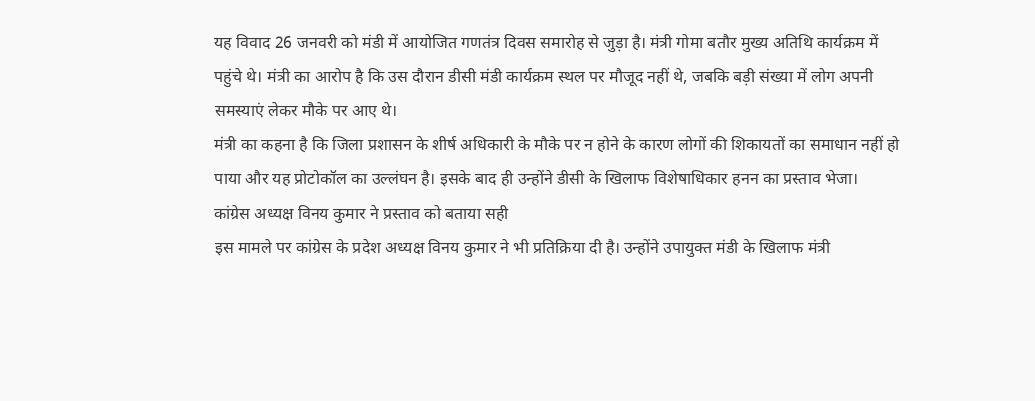यह विवाद 26 जनवरी को मंडी में आयोजित गणतंत्र दिवस समारोह से जुड़ा है। मंत्री गोमा बतौर मुख्य अतिथि कार्यक्रम में पहुंचे थे। मंत्री का आरोप है कि उस दौरान डीसी मंडी कार्यक्रम स्थल पर मौजूद नहीं थे, जबकि बड़ी संख्या में लोग अपनी समस्याएं लेकर मौके पर आए थे।
मंत्री का कहना है कि जिला प्रशासन के शीर्ष अधिकारी के मौके पर न होने के कारण लोगों की शिकायतों का समाधान नहीं हो पाया और यह प्रोटोकॉल का उल्लंघन है। इसके बाद ही उन्होंने डीसी के खिलाफ विशेषाधिकार हनन का प्रस्ताव भेजा।
कांग्रेस अध्यक्ष विनय कुमार ने प्रस्ताव को बताया सही
इस मामले पर कांग्रेस के प्रदेश अध्यक्ष विनय कुमार ने भी प्रतिक्रिया दी है। उन्होंने उपायुक्त मंडी के खिलाफ मंत्री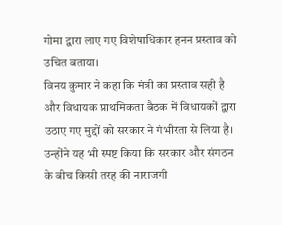गोमा द्वारा लाए गए विशेषाधिकार हनन प्रस्ताव को उचित बताया।
विनय कुमार ने कहा कि मंत्री का प्रस्ताव सही है और विधायक प्राथमिकता बैठक में विधायकों द्वारा उठाए गए मुद्दों को सरकार ने गंभीरता से लिया है। उन्होंने यह भी स्पष्ट किया कि सरकार और संगठन के बीच किसी तरह की नाराजगी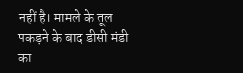नहीं है। मामले के तूल पकड़ने के बाद डीसी मंडी का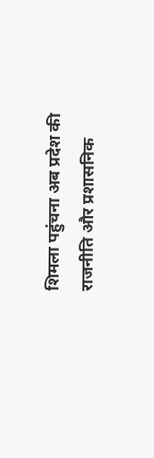शिमला पहुंचना अब प्रदेश की राजनीति और प्रशासनिक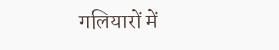गलियारों में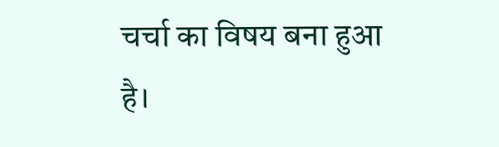चर्चा का विषय बना हुआ है।